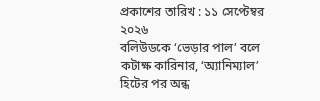প্রকাশের তারিখ : ১১ সেপ্টেম্বর ২০২৬
বলিউডকে ‘ভেড়ার পাল’ বলে কটাক্ষ কারিনার, ‘অ্যানিম্যাল’ হিটের পর অন্ধ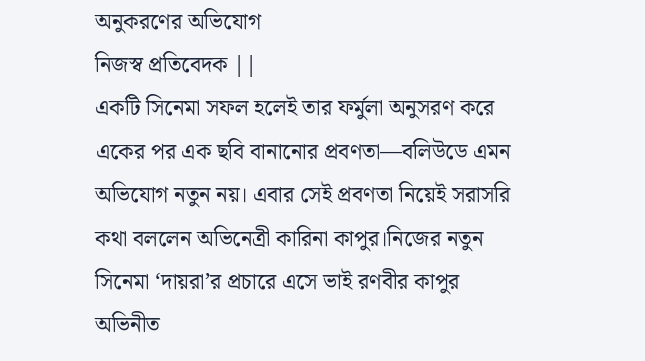অনুকরণের অভিযোগ
নিজস্ব প্রতিবেদক ||
একটি সিনেমা সফল হলেই তার ফর্মুলা অনুসরণ করে একের পর এক ছবি বানানোর প্রবণতা—বলিউডে এমন অভিযোগ নতুন নয়। এবার সেই প্রবণতা নিয়েই সরাসরি কথা বললেন অভিনেত্রী কারিনা কাপুর।নিজের নতুন সিনেমা ‘দায়রা’র প্রচারে এসে ভাই রণবীর কাপুর অভিনীত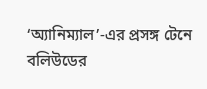‘অ্যানিম্যাল’-এর প্রসঙ্গ টেনে বলিউডের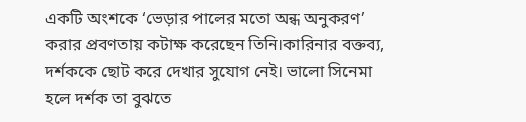একটি অংশকে ‘ভেড়ার পালের মতো অন্ধ অনুকরণ’ করার প্রবণতায় কটাক্ষ করেছেন তিনি।কারিনার বক্তব্য, দর্শককে ছোট করে দেখার সুযোগ নেই। ভালো সিনেমা হলে দর্শক তা বুঝতে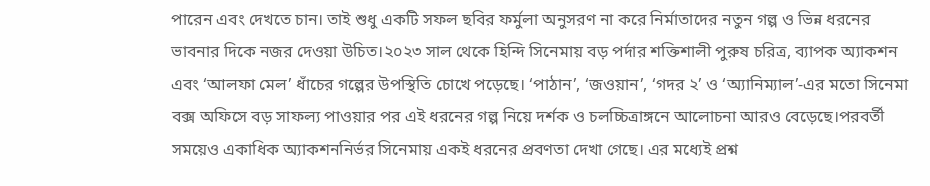পারেন এবং দেখতে চান। তাই শুধু একটি সফল ছবির ফর্মুলা অনুসরণ না করে নির্মাতাদের নতুন গল্প ও ভিন্ন ধরনের ভাবনার দিকে নজর দেওয়া উচিত।২০২৩ সাল থেকে হিন্দি সিনেমায় বড় পর্দার শক্তিশালী পুরুষ চরিত্র, ব্যাপক অ্যাকশন এবং ‘আলফা মেল’ ধাঁচের গল্পের উপস্থিতি চোখে পড়েছে। ‘পাঠান’, ‘জওয়ান’, ‘গদর ২’ ও ‘অ্যানিম্যাল’-এর মতো সিনেমা বক্স অফিসে বড় সাফল্য পাওয়ার পর এই ধরনের গল্প নিয়ে দর্শক ও চলচ্চিত্রাঙ্গনে আলোচনা আরও বেড়েছে।পরবর্তী সময়েও একাধিক অ্যাকশননির্ভর সিনেমায় একই ধরনের প্রবণতা দেখা গেছে। এর মধ্যেই প্রশ্ন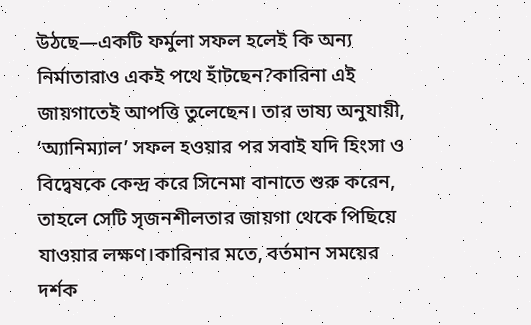উঠছে—একটি ফর্মুলা সফল হলেই কি অন্য নির্মাতারাও একই পথে হাঁটছেন?কারিনা এই জায়গাতেই আপত্তি তুলেছেন। তার ভাষ্য অনুযায়ী, ‘অ্যানিম্যাল’ সফল হওয়ার পর সবাই যদি হিংসা ও বিদ্বেষকে কেন্দ্র করে সিনেমা বানাতে শুরু করেন, তাহলে সেটি সৃজনশীলতার জায়গা থেকে পিছিয়ে যাওয়ার লক্ষণ।কারিনার মতে, বর্তমান সময়ের দর্শক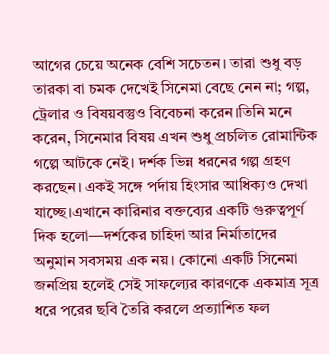আগের চেয়ে অনেক বেশি সচেতন। তারা শুধু বড় তারকা বা চমক দেখেই সিনেমা বেছে নেন না; গল্প, ট্রেলার ও বিষয়বস্তুও বিবেচনা করেন।তিনি মনে করেন, সিনেমার বিষয় এখন শুধু প্রচলিত রোমান্টিক গল্পে আটকে নেই। দর্শক ভিন্ন ধরনের গল্প গ্রহণ করছেন। একই সঙ্গে পর্দায় হিংসার আধিক্যও দেখা যাচ্ছে।এখানে কারিনার বক্তব্যের একটি গুরুত্বপূর্ণ দিক হলো—দর্শকের চাহিদা আর নির্মাতাদের অনুমান সবসময় এক নয়। কোনো একটি সিনেমা জনপ্রিয় হলেই সেই সাফল্যের কারণকে একমাত্র সূত্র ধরে পরের ছবি তৈরি করলে প্রত্যাশিত ফল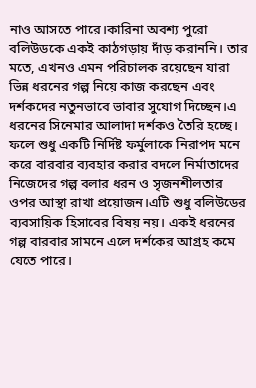নাও আসতে পারে।কারিনা অবশ্য পুরো বলিউডকে একই কাঠগড়ায় দাঁড় করাননি। তার মতে, এখনও এমন পরিচালক রয়েছেন যারা ভিন্ন ধরনের গল্প নিয়ে কাজ করছেন এবং দর্শকদের নতুনভাবে ভাবার সুযোগ দিচ্ছেন।এ ধরনের সিনেমার আলাদা দর্শকও তৈরি হচ্ছে। ফলে শুধু একটি নির্দিষ্ট ফর্মুলাকে নিরাপদ মনে করে বারবার ব্যবহার করার বদলে নির্মাতাদের নিজেদের গল্প বলার ধরন ও সৃজনশীলতার ওপর আস্থা রাখা প্রয়োজন।এটি শুধু বলিউডের ব্যবসায়িক হিসাবের বিষয় নয়। একই ধরনের গল্প বারবার সামনে এলে দর্শকের আগ্রহ কমে যেতে পারে।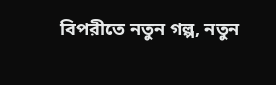বিপরীতে নতুন গল্প, নতুন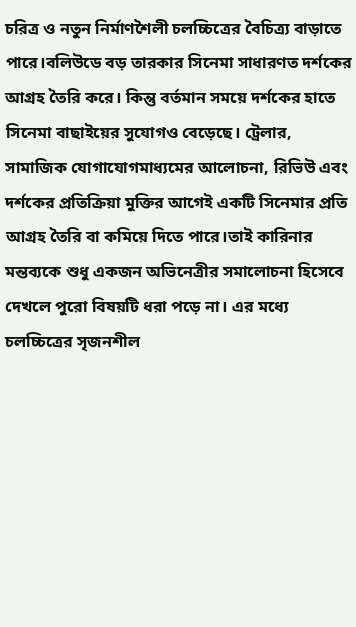চরিত্র ও নতুন নির্মাণশৈলী চলচ্চিত্রের বৈচিত্র্য বাড়াতে পারে।বলিউডে বড় তারকার সিনেমা সাধারণত দর্শকের আগ্রহ তৈরি করে। কিন্তু বর্তমান সময়ে দর্শকের হাতে সিনেমা বাছাইয়ের সুযোগও বেড়েছে। ট্রেলার, সামাজিক যোগাযোগমাধ্যমের আলোচনা, রিভিউ এবং দর্শকের প্রতিক্রিয়া মুক্তির আগেই একটি সিনেমার প্রতি আগ্রহ তৈরি বা কমিয়ে দিতে পারে।তাই কারিনার মন্তব্যকে শুধু একজন অভিনেত্রীর সমালোচনা হিসেবে দেখলে পুরো বিষয়টি ধরা পড়ে না। এর মধ্যে চলচ্চিত্রের সৃজনশীল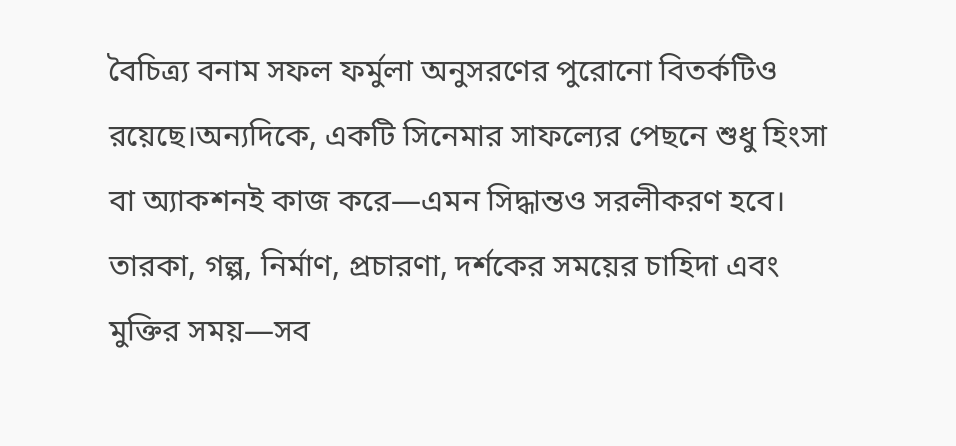বৈচিত্র্য বনাম সফল ফর্মুলা অনুসরণের পুরোনো বিতর্কটিও রয়েছে।অন্যদিকে, একটি সিনেমার সাফল্যের পেছনে শুধু হিংসা বা অ্যাকশনই কাজ করে—এমন সিদ্ধান্তও সরলীকরণ হবে। তারকা, গল্প, নির্মাণ, প্রচারণা, দর্শকের সময়ের চাহিদা এবং মুক্তির সময়—সব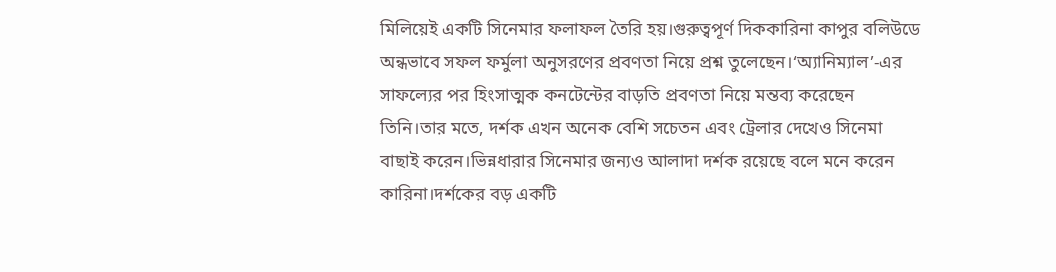মিলিয়েই একটি সিনেমার ফলাফল তৈরি হয়।গুরুত্বপূর্ণ দিককারিনা কাপুর বলিউডে অন্ধভাবে সফল ফর্মুলা অনুসরণের প্রবণতা নিয়ে প্রশ্ন তুলেছেন।‘অ্যানিম্যাল’-এর সাফল্যের পর হিংসাত্মক কনটেন্টের বাড়তি প্রবণতা নিয়ে মন্তব্য করেছেন তিনি।তার মতে, দর্শক এখন অনেক বেশি সচেতন এবং ট্রেলার দেখেও সিনেমা বাছাই করেন।ভিন্নধারার সিনেমার জন্যও আলাদা দর্শক রয়েছে বলে মনে করেন কারিনা।দর্শকের বড় একটি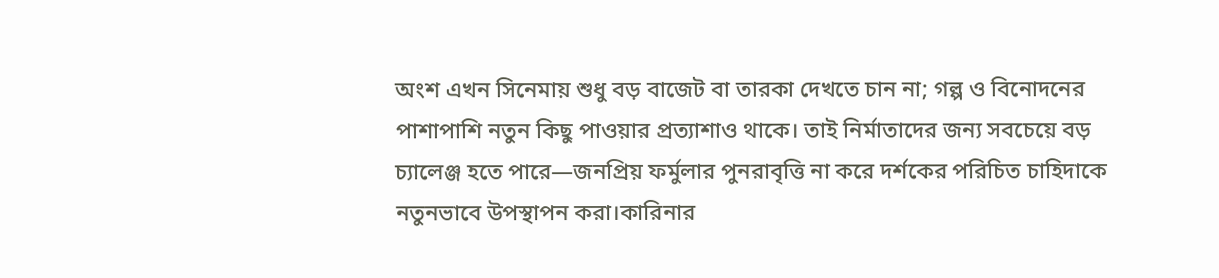অংশ এখন সিনেমায় শুধু বড় বাজেট বা তারকা দেখতে চান না; গল্প ও বিনোদনের পাশাপাশি নতুন কিছু পাওয়ার প্রত্যাশাও থাকে। তাই নির্মাতাদের জন্য সবচেয়ে বড় চ্যালেঞ্জ হতে পারে—জনপ্রিয় ফর্মুলার পুনরাবৃত্তি না করে দর্শকের পরিচিত চাহিদাকে নতুনভাবে উপস্থাপন করা।কারিনার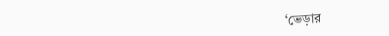‘ভেড়ার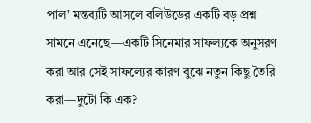পাল’ মন্তব্যটি আসলে বলিউডের একটি বড় প্রশ্ন সামনে এনেছে—একটি সিনেমার সাফল্যকে অনুসরণ করা আর সেই সাফল্যের কারণ বুঝে নতুন কিছু তৈরি করা—দুটো কি এক?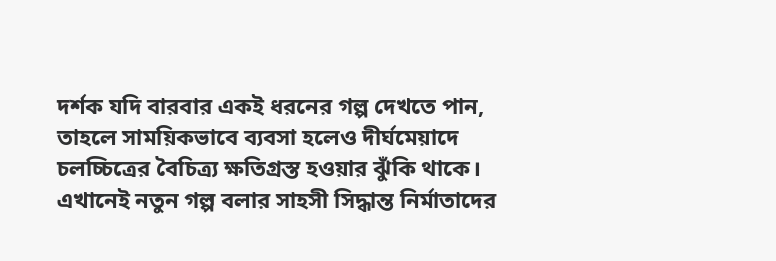দর্শক যদি বারবার একই ধরনের গল্প দেখতে পান, তাহলে সাময়িকভাবে ব্যবসা হলেও দীর্ঘমেয়াদে চলচ্চিত্রের বৈচিত্র্য ক্ষতিগ্রস্ত হওয়ার ঝুঁকি থাকে। এখানেই নতুন গল্প বলার সাহসী সিদ্ধান্ত নির্মাতাদের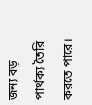জন্য বড় পার্থক্য তৈরি করতে পারে।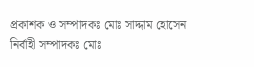প্রকাশক ও সম্পাদকঃ মোঃ সাদ্দাম হোসেন
নির্বাহী সম্পাদকঃ মোঃ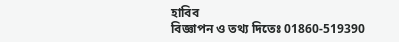হাবিব
বিজ্ঞাপন ও তথ্য দিতেঃ 01860-519390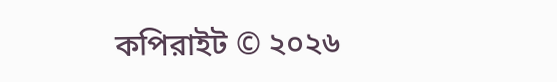কপিরাইট © ২০২৬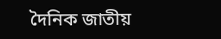দৈনিক জাতীয়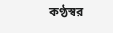কণ্ঠস্বর